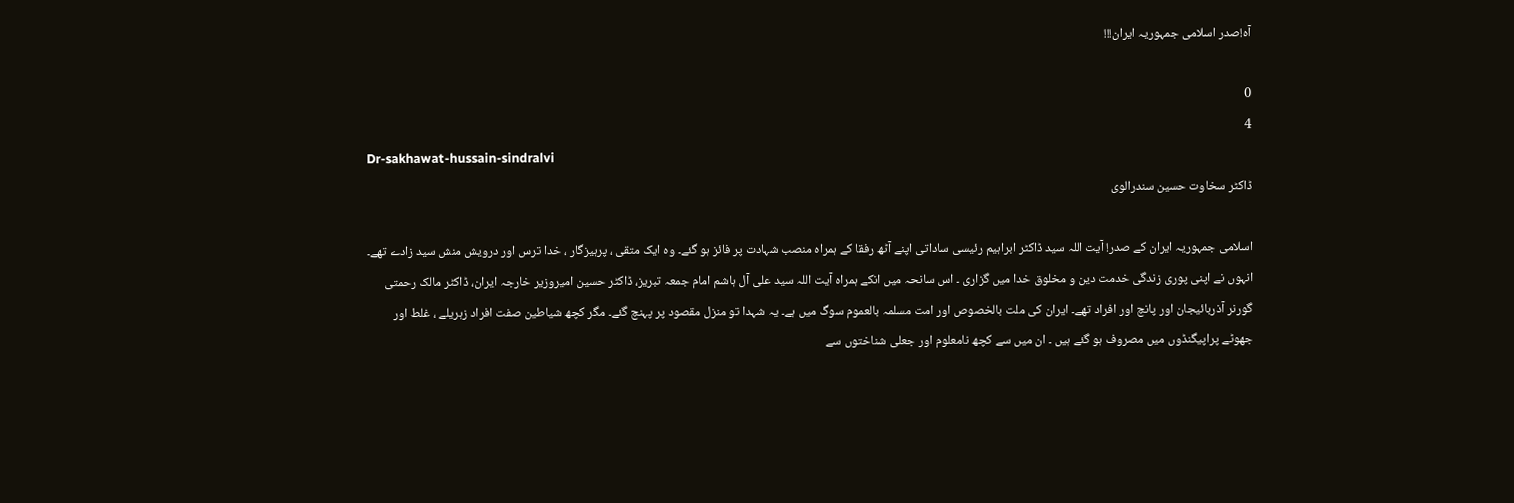آہ!صدر اسلامی جمہوریہ ایران!!!

0
4
Dr-sakhawat-hussain-sindralvi
ڈاکٹر سخاوت حسین سندرالوی

اسلامی جمہوریہ ایران کے صدر! آیت اللہ سید ڈاکٹر ابراہیم رئیسی ساداتی اپنے آٹھ رفقا کے ہمراہ منصب شہادت پر فائز ہو گئے۔ وہ ایک متقی ، پرہیزگار ، خدا ترس اور درویش منش سید زادے تھے۔ انہوں نے اپنی پوری زندگی خدمت دین و مخلوق خدا میں گزاری ۔ اس سانحہ میں انکے ہمراہ آیت اللہ سید علی آل ہاشم امام جمعہ تبریز، ڈاکٹر حسین امیروزیر خارجہ ایران، ڈاکٹر مالک رحمتی گورنر آذربائیجان اور پانچ اور افراد تھے۔ ایران کی ملت بالخصوص اور امت مسلمہ بالعموم سوگ میں ہے۔ یہ شہدا تو منزل مقصود پر پہنچ گئے۔ مگر کچھ شیاطین صفت افراد زہریلے ، غلط اور جھوٹے پراپیگنڈوں میں مصروف ہو گئے ہیں ۔ ان میں سے کچھ نامعلوم اور جعلی شناختوں سے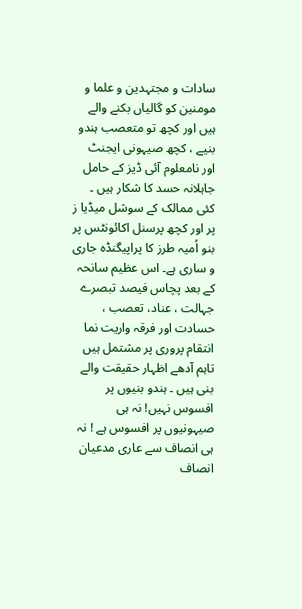سادات و مجتہدین و علما و مومنین کو گالیاں بکنے والے ہیں اور کچھ تو متعصب ہندو بنیے ، کچھ صیہونی ایجنٹ اور نامعلوم آئی ڈیز کے حامل جاہلانہ حسد کا شکار ہیں ۔ کئی ممالک کے سوشل میڈیا ز پر اور کچھ پرسنل اکائونٹس پر بنو اُمیہ طرز کا پراپیگنڈہ جاری و ساری ہے۔ اس عظیم سانحہ کے بعد پچاس فیصد تبصرے جہالت ، عناد، تعصب ، حسادت اور فرقہ واریت نما انتقام پروری پر مشتمل ہیں تاہم آدھے اظہار حقیقت والے بنی ہیں ۔ ہندو بنیوں پر افسوس نہیں! نہ ہی صیہونیوں پر افسوس ہے ! نہ ہی انصاف سے عاری مدعیان انصاف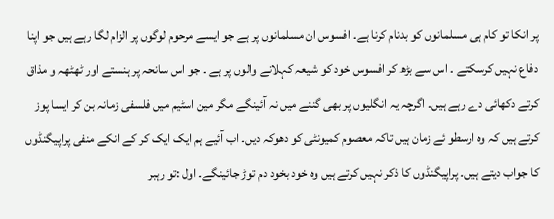پر انکا تو کام ہی مسلمانوں کو بدنام کرنا ہے۔ افسوس ان مسلمانوں پر ہے جو ایسے مرحوم لوگوں پر الزام لگا رہے ہیں جو اپنا دفاع نہیں کرسکتے ۔ اس سے بڑھ کر افسوس خود کو شیعہ کہلانے والوں پر ہے ۔ جو اس سانحہ پر ہنستے اور ٹھٹھہ و مذاق کرتے دکھائی دے رہے ہیں۔ اگرچہ یہ انگلیوں پر بھی گننے میں نہ آئینگے مگر مین اسٹیم میں فلسفی زمانہ بن کر ایسا پوز کرتے ہیں کہ وہ ارسطو ئے زمان ہیں تاکہ معصوم کمیونٹی کو دھوکہ دیں۔ اب آئیے ہم ایک ایک کر کے انکے منفی پراپیگنڈوں کا جواب دیتے ہیں۔ پراپیگنڈوں کا ذکر نہیں کرتے ہیں وہ خود بخود دم توڑ جائینگے۔ اول :تو رہبر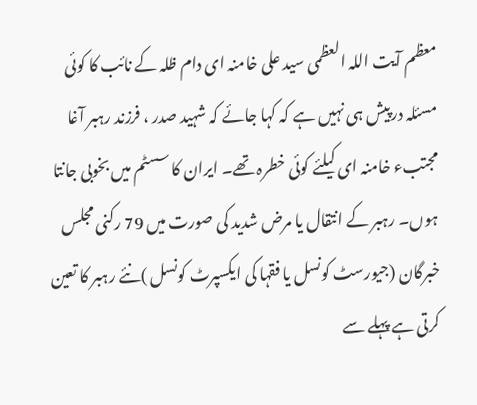معظم آیت اللہ العظمی سید علی خامنہ ای دام ظلہ کے نائب کا کوئی مسئلہ درپیش ہی نہیں ہے کہ کہا جائے کہ شہید صدر ، فرزند رہبر آغا مجتبء خامنہ ای کیلئے کوئی خطرہ تھے۔ ایران کا سسٹم میں بخوبی جانتا ہوں۔ رہبر کے انتقال یا مرض شدید کی صورت میں 79 رکنی مجلس خبرگان (جیورسٹ کونسل یا فقہا کی ایکسپرٹ کونسل )نئے رہبر کا تعین کرتی ہے پہلے سے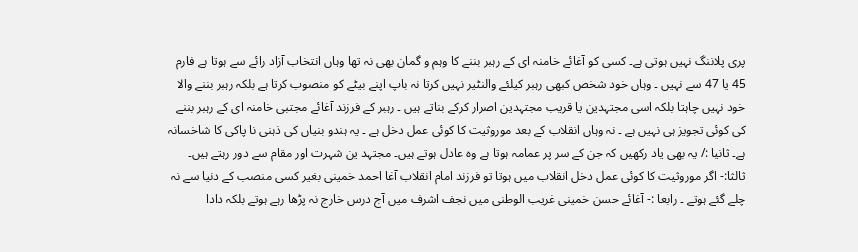پری پلاننگ نہیں ہوتی ہے۔ کسی کو آغائے خامنہ ای کے رہبر بننے کا وہم و گمان بھی نہ تھا وہاں انتخاب آزاد رائے سے ہوتا ہے فارم 45 یا 47 سے نہیں ۔ وہاں خود شخص کبھی رہبر کیلئے والنٹیر نہیں کرتا نہ باپ اپنے بیٹے کو منصوب کرتا ہے بلکہ رہبر بننے والا خود نہیں چاہتا بلکہ اسی مجتہدین یا قریب مجتہدین اصرار کرکے بناتے ہیں ۔ رہبر کے فرزند آغائے مجتبی خامنہ ای کے رہبر بننے کی کوئی تجویز ہی نہیں ہے ۔ نہ وہاں انقلاب کے بعد موروثیت کا کوئی عمل دخل ہے ۔ یہ ہندو بنیاں کی ذہنی نا پاکی کا شاخسانہ ہے۔ ثانیا :/ یہ بھی یاد رکھیں کہ جن کے سر پر عمامہ ہوتا ہے وہ عادل ہوتے ہیں۔ مجتہد ین شہرت اور مقام سے دور رہتے ہیں۔ ثالثا:- اگر موروثیت کا کوئی عمل دخل انقلاب میں ہوتا تو فرزند امام انقلاب آغا احمد خمینی بغیر کسی منصب کے دنیا سے نہ چلے گئے ہوتے ۔ رابعا :- آغائے حسن خمینی غریب الوطنی میں نجف اشرف میں آج درس خارج نہ پڑھا رہے ہوتے بلکہ دادا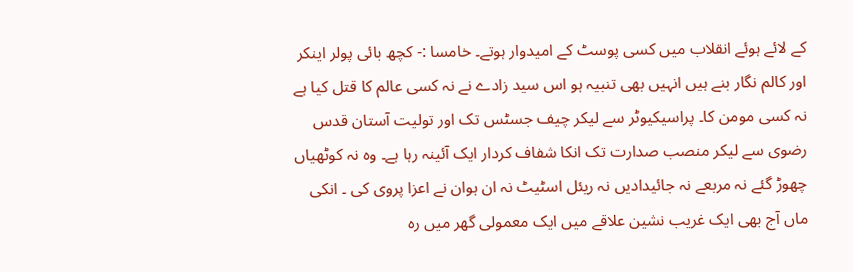کے لائے ہوئے انقلاب میں کسی پوسٹ کے امیدوار ہوتے۔ خامسا :- کچھ بائی پولر اینکر اور کالم نگار بنے ہیں انہیں بھی تنبیہ ہو اس سید زادے نے نہ کسی عالم کا قتل کیا ہے نہ کسی مومن کا۔ پراسیکیوٹر سے لیکر چیف جسٹس تک اور تولیت آستان قدس رضوی سے لیکر منصب صدارت تک انکا شفاف کردار ایک آئینہ رہا ہے۔ وہ نہ کوٹھیاں چھوڑ گئے نہ مربعے نہ جائیدادیں نہ ریئل اسٹیٹ نہ ان ہوان نے اعزا پروی کی ۔ انکی ماں آج بھی ایک غریب نشین علاقے میں ایک معمولی گھر میں رہ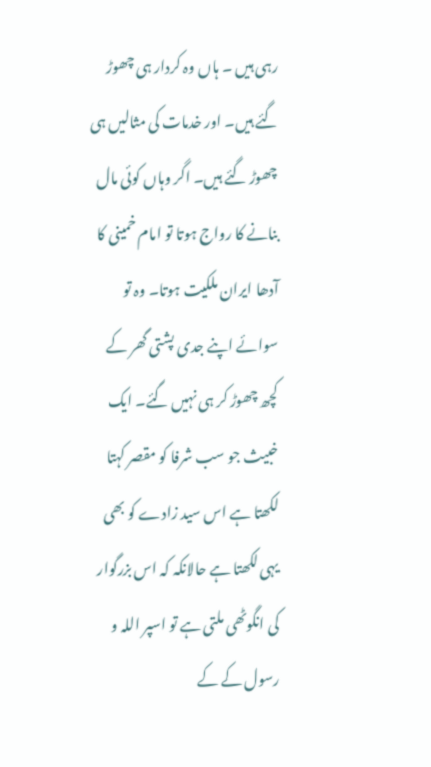رہی ہیں ۔ ہاں وہ کردار ہی چھوڑ گئے ہیں۔ اور خدمات کی مثالیں ہی چھوڑ گئے ہیں۔ اگر وہاں کوئی مال بنانے کا رواج ہوتا تو امام خمینی کا آدھا ایران ملکیت ہوتا۔ وہ تو سوائے اپنے جدی پشتی گھر کے کچھ چھوڑ کر ہی نہیں گئے۔ ایک خبیث جو سب شرفا کو مقصر کہتا لکھتا ہے اس سید زادے کو بھی یہی لکھتا ہے حالانکہ کہ اس بزرگوار کی انگوٹھی ملتی ہے تو اسپر اللہ و رسول کے کے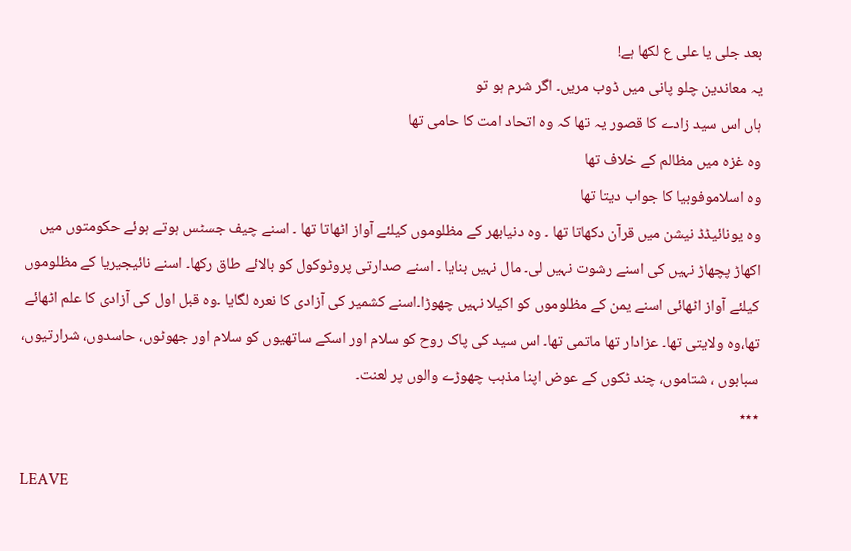بعد جلی یا علی ع لکھا ہے!
یہ معاندین چلو پانی میں ڈوب مریں۔ اگر شرم ہو تو
ہاں اس سید زادے کا قصور یہ تھا کہ وہ اتحاد امت کا حامی تھا
وہ غزہ میں مظالم کے خلاف تھا
وہ اسلاموفوبیا کا جواب دیتا تھا
وہ یونائیڈڈ نیشن میں قرآن دکھاتا تھا ۔ وہ دنیابھر کے مظلوموں کیلئے آواز اٹھاتا تھا ۔ اسنے چیف جسٹس ہوتے ہوئے حکومتوں میں اکھاڑ پچھاڑ نہیں کی اسنے رشوت نہیں لی۔ مال نہیں بنایا ۔ اسنے صدارتی پروٹوکول کو بالائے طاق رکھا۔ اسنے نائیجیریا کے مظلوموں کیلئے آواز اٹھائی اسنے یمن کے مظلوموں کو اکیلا نہیں چھوڑا۔اسنے کشمیر کی آزادی کا نعرہ لگایا ۔وہ قبل اول کی آزادی کا علم اٹھائے تھا،وہ ولایتی تھا۔ عزادار تھا ماتمی تھا۔ اس سید کی پاک روح کو سلام اور اسکے ساتھیوں کو سلام اور جھوٹوں، حاسدوں، شرارتیوں، سبابوں ، شتاموں، چند ٹکوں کے عوض اپنا مذہب چھوڑے والوں پر لعنت۔
٭٭٭

LEAVE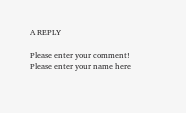A REPLY

Please enter your comment!
Please enter your name here